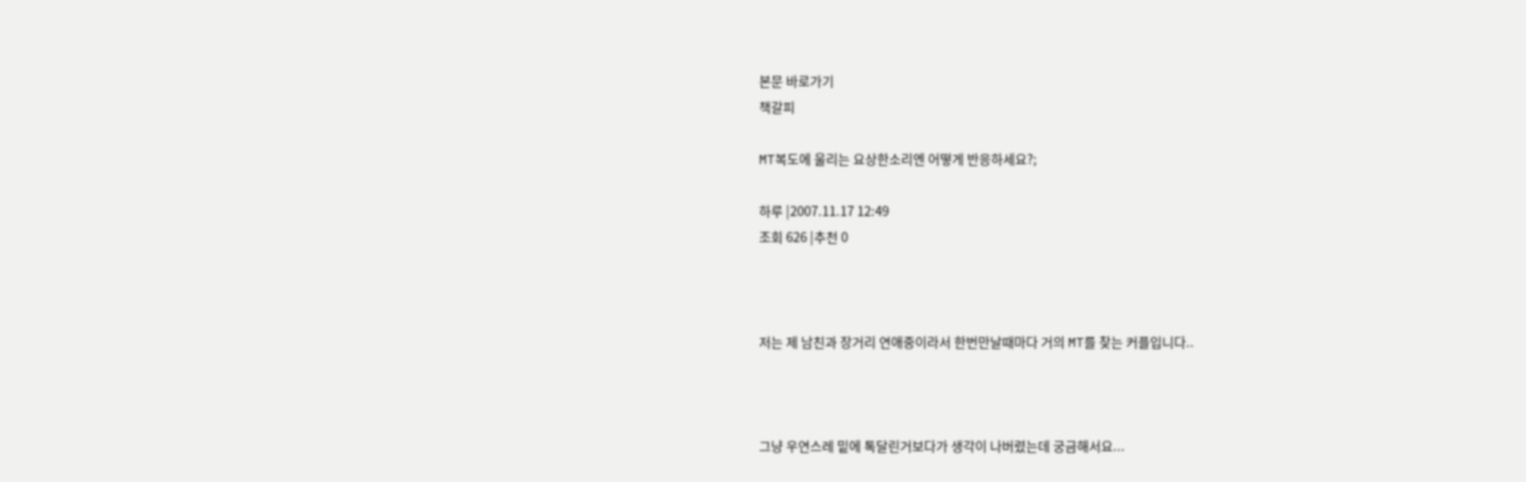본문 바로가기
책갈피

MT복도에 울리는 요상한소리엔 어떻게 반응하세요?;

하루 |2007.11.17 12:49
조회 626 |추천 0



저는 제 남친과 장거리 연애중이라서 한번만날때마다 거의 MT를 찾는 커플입니다..



그냥 우연스레 밑에 톡달린거보다가 생각이 나버렸는데 궁금해서요...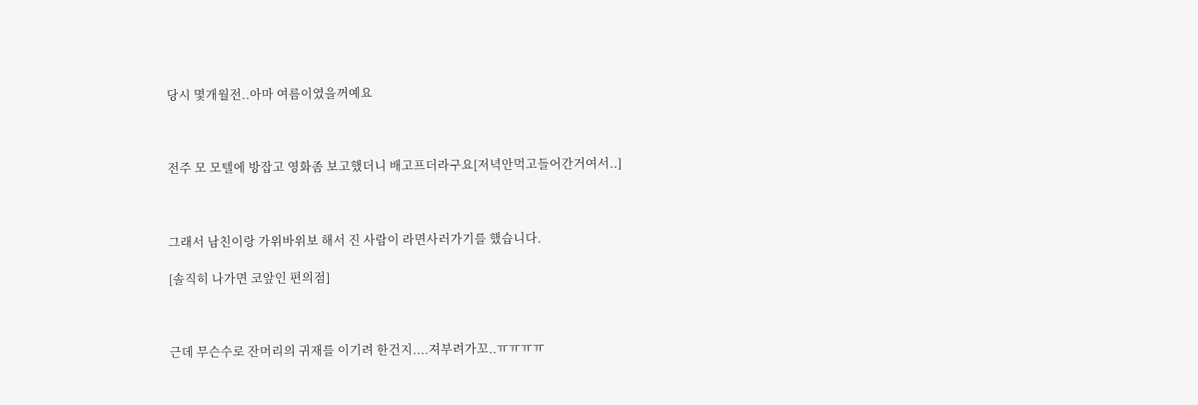당시 몇개월전..아마 여름이였을꺼예요



전주 모 모텔에 방잡고 영화좀 보고했더니 배고프더라구요[저녁안먹고들어간거여서..]



그래서 남친이랑 가위바위보 해서 진 사람이 라면사러가기를 했습니다.

[솔직히 나가면 코앞인 편의점]



근데 무슨수로 잔머리의 귀재를 이기려 한건지....져부려가꼬..ㅠㅠㅠㅠ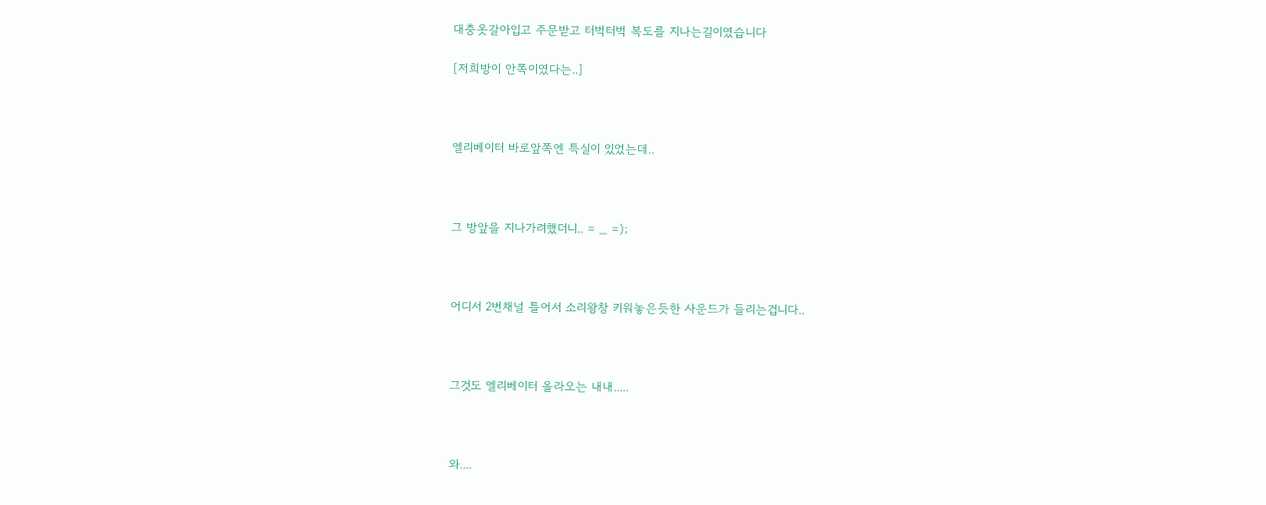대충옷갈아입고 주문받고 터벅터벅 복도를 지나는길이였습니다

[저희방이 안쪽이였다는..]



엘리베이터 바로앞쪽엔 특실이 있었는데..



그 방앞을 지나가려했더니.. = _ =);



어디서 2번채널 틀어서 소리왕창 키워놓은듯한 사운드가 들리는겁니다..



그것도 엘리베이터 올라오는 내내.....



와....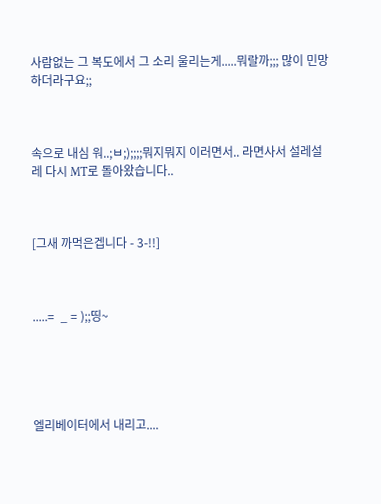사람없는 그 복도에서 그 소리 울리는게.....뭐랄까;;; 많이 민망하더라구요;;



속으로 내심 워..;ㅂ;);;;;뭐지뭐지 이러면서.. 라면사서 설레설레 다시 MT로 돌아왔습니다..



[그새 까먹은겝니다 - 3-!!]



.....=  _ = );;띵~





엘리베이터에서 내리고....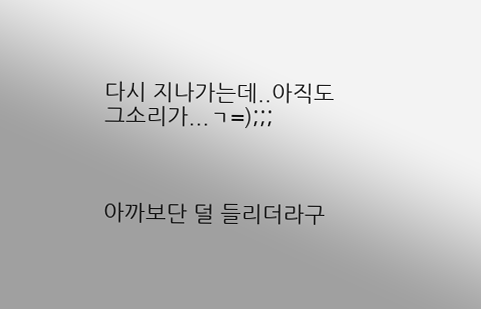다시 지나가는데..아직도 그소리가...ㄱ=);;;



아까보단 덜 들리더라구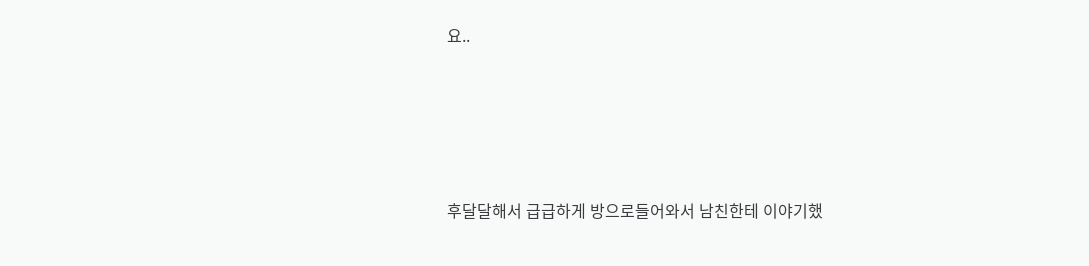요..





후달달해서 급급하게 방으로들어와서 남친한테 이야기했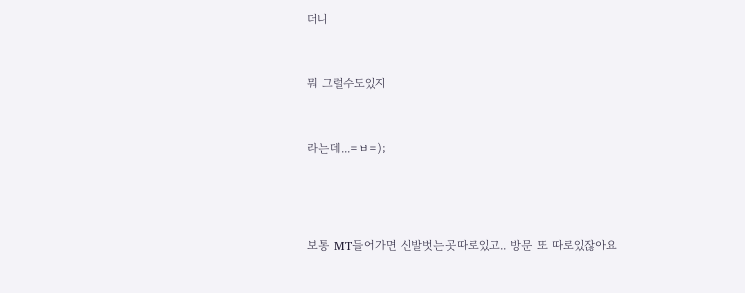더니



뭐 그럴수도있지



라는데...=ㅂ=);





보통 MT들어가면 신발벗는곳따로있고.. 방문 또 따로있잖아요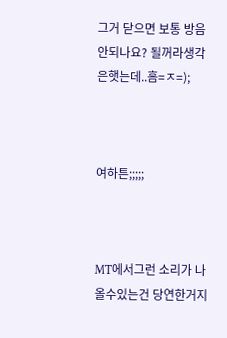그거 닫으면 보통 방음안되나요? 될꺼라생각은햇는데..흠=ㅈ=);



여하튼;;;;;



MT에서그런 소리가 나올수있는건 당연한거지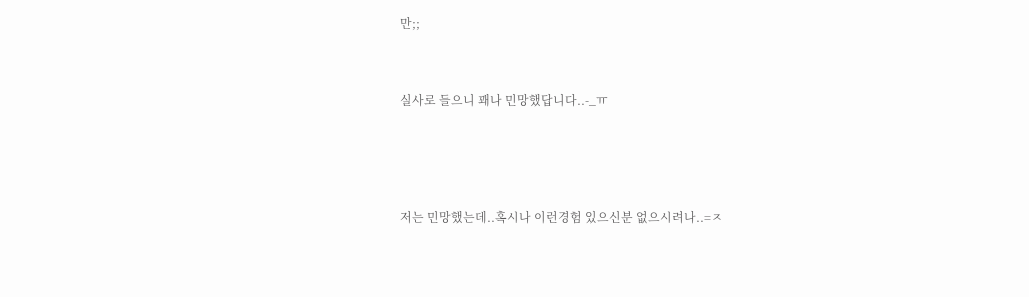만;;



실사로 들으니 꽤나 민망했답니다..-_ㅠ





저는 민망했는데..혹시나 이런경험 있으신분 없으시려나..=ㅈ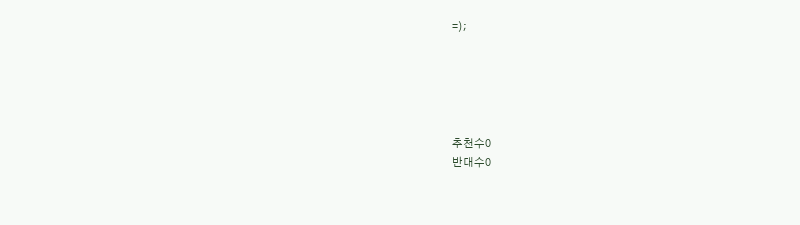=);





추천수0
반대수0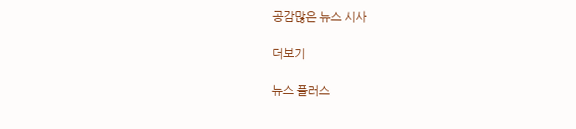공감많은 뉴스 시사

더보기

뉴스 플러스